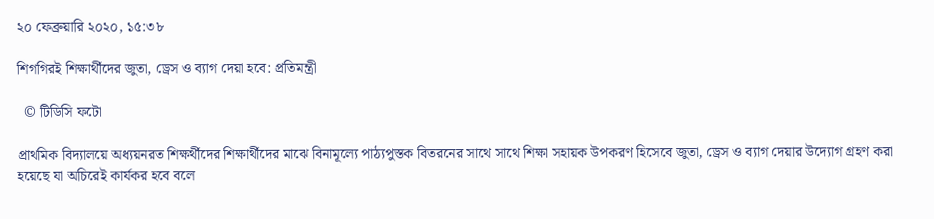২০ ফেব্রুয়ারি ২০২০, ১৫:৩৮

শিগগিরই শিক্ষার্থীদের জুতা, ড্রেস ও ব্যাগ দেয়া হবে: প্রতিমন্ত্রী

  © টিডিসি ফটো

প্রাথমিক বিদ্যালয়ে অধ্যয়নরত শিক্ষর্থীদের শিক্ষার্থীদের মাঝে বিনামূল্যে পাঠ্যপুস্তক বিতরনের সাথে সাথে শিক্ষা সহায়ক উপকরণ হিসেবে জুতা, ড্রেস ও ব্যাগ দেয়ার উদ্যোগ গ্রহণ করা হয়েছে যা অচিরেই কার্যকর হবে বলে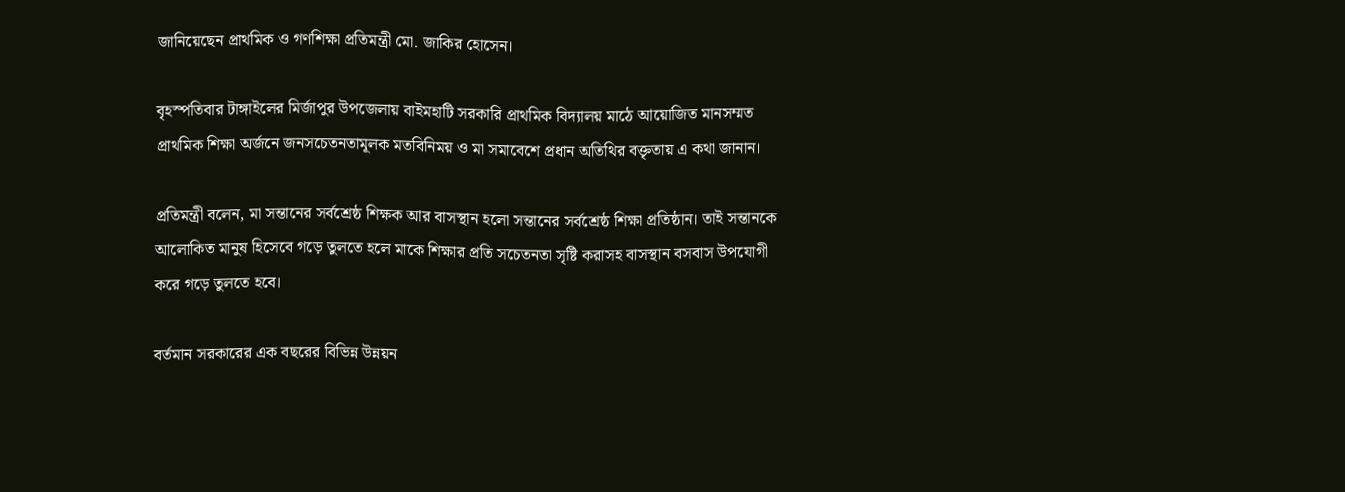জানিয়েছেন প্রাথমিক ও গণশিক্ষা প্রতিমন্ত্রী মো. জাকির হোসেন।

বৃহস্পতিবার টাঙ্গাইলের মির্জাপুর উপজেলায় বাইমহাটি সরকারি প্রাথমিক বিদ্যালয় মাঠে আয়োজিত মানসম্মত প্রাথমিক শিক্ষা অর্জনে জনসচেতনতামূলক মতবিনিময় ও মা সমাবেশে প্রধান অতিথির বক্তৃতায় এ কথা জানান।

প্রতিমন্ত্রী বলেন, মা সন্তানের সর্বশ্রেষ্ঠ শিক্ষক আর বাসস্থান হলো সন্তানের সর্বশ্রেষ্ঠ শিক্ষা প্রতিষ্ঠান। তাই সন্তানকে আলোকিত মানুষ হিসেবে গড়ে তুলতে হলে মাকে শিক্ষার প্রতি সচেতনতা সৃষ্টি করাসহ বাসস্থান বসবাস উপযোগী করে গড়ে তুলতে হবে।

বর্তমান সরকারের এক বছরের বিভিন্ন উন্নয়ন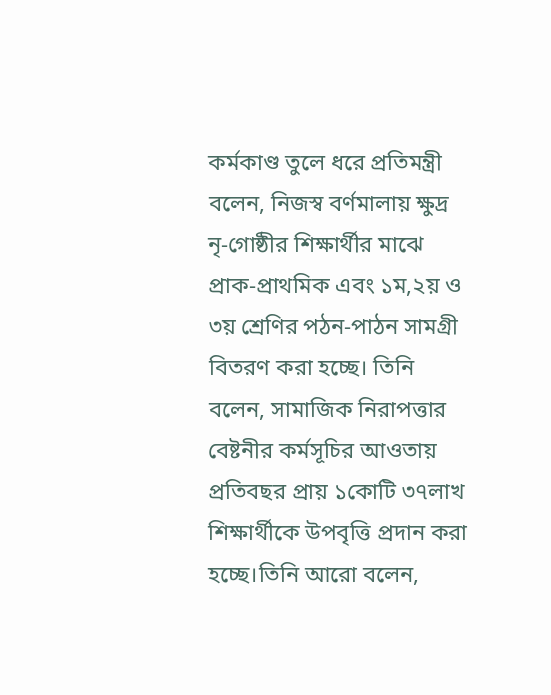কর্মকাণ্ড তুলে ধরে প্রতিমন্ত্রী বলেন, নিজস্ব বর্ণমালায় ক্ষুদ্র নৃ-গোষ্ঠীর শিক্ষার্থীর মাঝে প্রাক-প্রাথমিক এবং ১ম,২য় ও ৩য় শ্রেণির পঠন-পাঠন সামগ্রী বিতরণ করা হচ্ছে। তিনি বলেন, সামাজিক নিরাপত্তার বেষ্টনীর কর্মসূচির আওতায় প্রতিবছর প্রায় ১কোটি ৩৭লাখ শিক্ষার্থীকে উপবৃত্তি প্রদান করা হচ্ছে।তিনি আরো বলেন,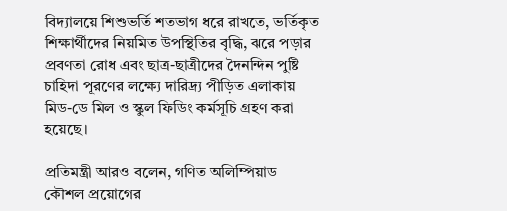বিদ্যালয়ে শিশুভর্তি শতভাগ ধরে রাখতে, ভর্তিকৃত শিক্ষার্থীদের নিয়মিত উপস্থিতির বৃদ্ধি, ঝরে পড়ার প্রবণতা রোধ এবং ছাত্র-ছাত্রীদের দৈনন্দিন পুষ্টি চাহিদা পূরণের লক্ষ্যে দারিদ্র্য পীড়িত এলাকায় মিড-ডে মিল ও স্কুল ফিডিং কর্মসূচি গ্রহণ করা হয়েছে।

প্রতিমন্ত্রী আরও বলেন, গণিত অলিম্পিয়াড কৌশল প্রয়োগের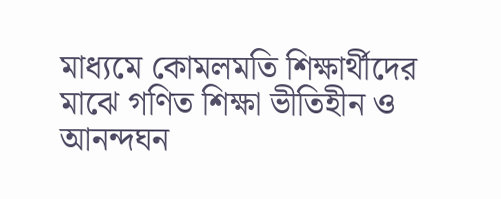মাধ্যমে কোমলমতি শিক্ষার্থীদের মাঝে গণিত শিক্ষা ভীতিহীন ও আনন্দঘন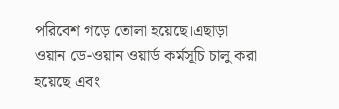পরিবেশ গড়ে তোলা হয়েছে।এছাড়া ওয়ান ডে-ওয়ান ওয়ার্ড কর্মসূচি চালু করা হয়েছে এবং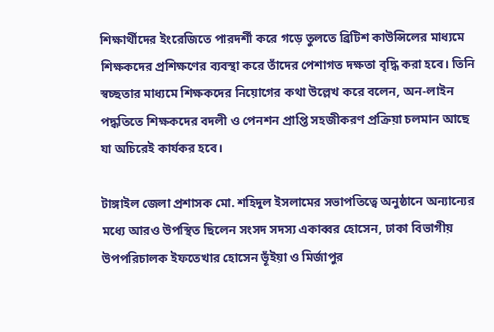শিক্ষার্থীদের ইংরেজিতে পারদর্শী করে গড়ে তুলতে ব্রিটিশ কাউন্সিলের মাধ্যমে শিক্ষকদের প্রশিক্ষণের ব্যবস্থা করে তাঁদের পেশাগত দক্ষতা বৃদ্ধি করা হবে। তিনি স্বচ্ছতার মাধ্যমে শিক্ষকদের নিয়োগের কথা উল্লেখ করে বলেন, অন-লাইন পদ্ধতিতে শিক্ষকদের বদলী ও পেনশন প্রাপ্তি সহজীকরণ প্রক্রিয়া চলমান আছে যা অচিরেই কার্যকর হবে।

টাঙ্গাইল জেলা প্রশাসক মো. শহিদুল ইসলামের সভাপতিত্বে অনুষ্ঠানে অন্যান্যের মধ্যে আরও উপস্থিত ছিলেন সংসদ সদস্য একাব্বর হোসেন, ঢাকা বিভাগীয় উপপরিচালক ইফতেখার হোসেন ভূঁইয়া ও মির্জাপুর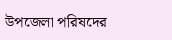উপজেলা পরিষদের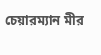চেয়ারম্যান মীর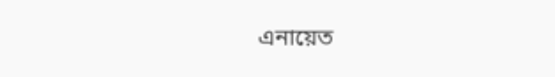এনায়েত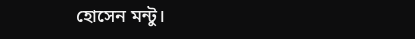হোসেন মন্টু।